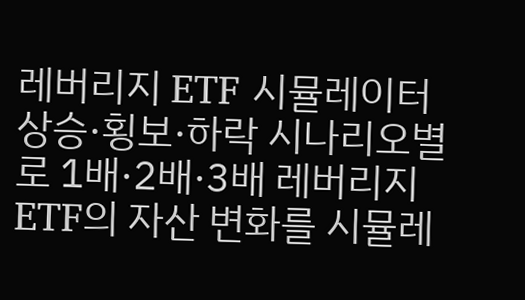레버리지 ETF 시뮬레이터
상승·횡보·하락 시나리오별로 1배·2배·3배 레버리지 ETF의 자산 변화를 시뮬레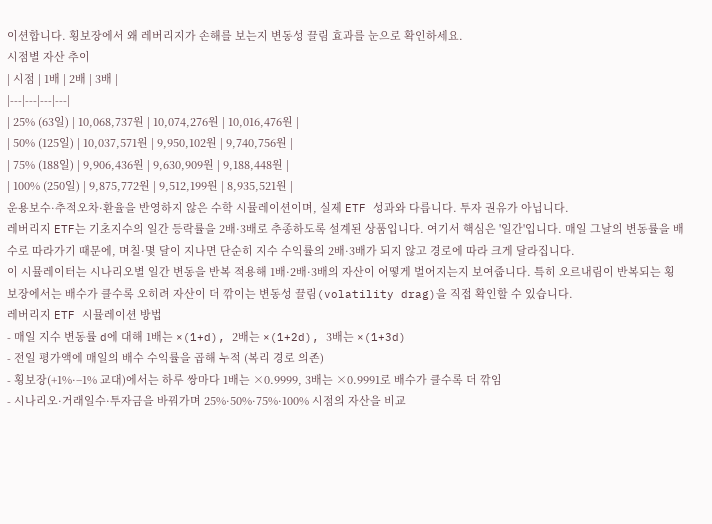이션합니다. 횡보장에서 왜 레버리지가 손해를 보는지 변동성 끌림 효과를 눈으로 확인하세요.
시점별 자산 추이
| 시점 | 1배 | 2배 | 3배 |
|---|---|---|---|
| 25% (63일) | 10,068,737원 | 10,074,276원 | 10,016,476원 |
| 50% (125일) | 10,037,571원 | 9,950,102원 | 9,740,756원 |
| 75% (188일) | 9,906,436원 | 9,630,909원 | 9,188,448원 |
| 100% (250일) | 9,875,772원 | 9,512,199원 | 8,935,521원 |
운용보수·추적오차·환율을 반영하지 않은 수학 시뮬레이션이며, 실제 ETF 성과와 다릅니다. 투자 권유가 아닙니다.
레버리지 ETF는 기초지수의 일간 등락률을 2배·3배로 추종하도록 설계된 상품입니다. 여기서 핵심은 '일간'입니다. 매일 그날의 변동률을 배수로 따라가기 때문에, 며칠·몇 달이 지나면 단순히 지수 수익률의 2배·3배가 되지 않고 경로에 따라 크게 달라집니다.
이 시뮬레이터는 시나리오별 일간 변동을 반복 적용해 1배·2배·3배의 자산이 어떻게 벌어지는지 보여줍니다. 특히 오르내림이 반복되는 횡보장에서는 배수가 클수록 오히려 자산이 더 깎이는 변동성 끌림(volatility drag)을 직접 확인할 수 있습니다.
레버리지 ETF 시뮬레이션 방법
- 매일 지수 변동률 d에 대해 1배는 ×(1+d), 2배는 ×(1+2d), 3배는 ×(1+3d)
- 전일 평가액에 매일의 배수 수익률을 곱해 누적 (복리 경로 의존)
- 횡보장(+1%·−1% 교대)에서는 하루 쌍마다 1배는 ×0.9999, 3배는 ×0.9991로 배수가 클수록 더 깎임
- 시나리오·거래일수·투자금을 바꿔가며 25%·50%·75%·100% 시점의 자산을 비교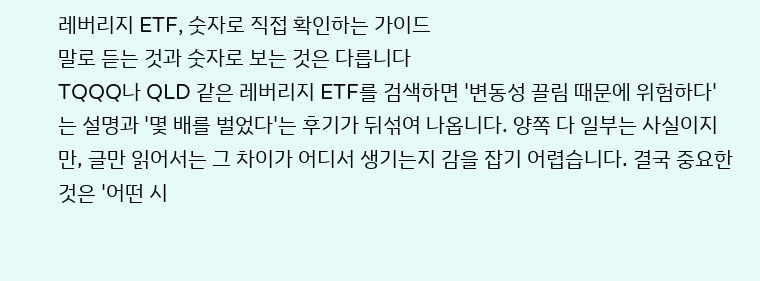레버리지 ETF, 숫자로 직접 확인하는 가이드
말로 듣는 것과 숫자로 보는 것은 다릅니다
TQQQ나 QLD 같은 레버리지 ETF를 검색하면 '변동성 끌림 때문에 위험하다'는 설명과 '몇 배를 벌었다'는 후기가 뒤섞여 나옵니다. 양쪽 다 일부는 사실이지만, 글만 읽어서는 그 차이가 어디서 생기는지 감을 잡기 어렵습니다. 결국 중요한 것은 '어떤 시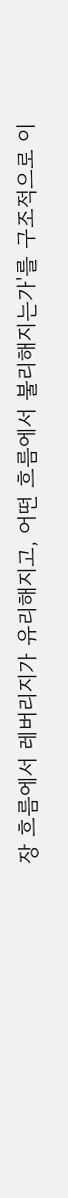장 흐름에서 레버리지가 유리해지고, 어떤 흐름에서 불리해지는가'를 구조적으로 이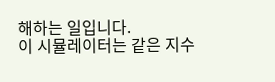해하는 일입니다.
이 시뮬레이터는 같은 지수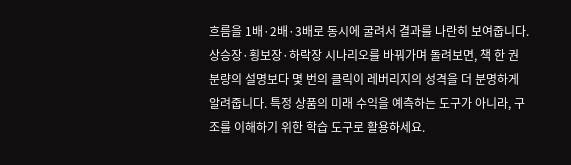흐름을 1배·2배·3배로 동시에 굴려서 결과를 나란히 보여줍니다. 상승장·횡보장·하락장 시나리오를 바꿔가며 돌려보면, 책 한 권 분량의 설명보다 몇 번의 클릭이 레버리지의 성격을 더 분명하게 알려줍니다. 특정 상품의 미래 수익을 예측하는 도구가 아니라, 구조를 이해하기 위한 학습 도구로 활용하세요.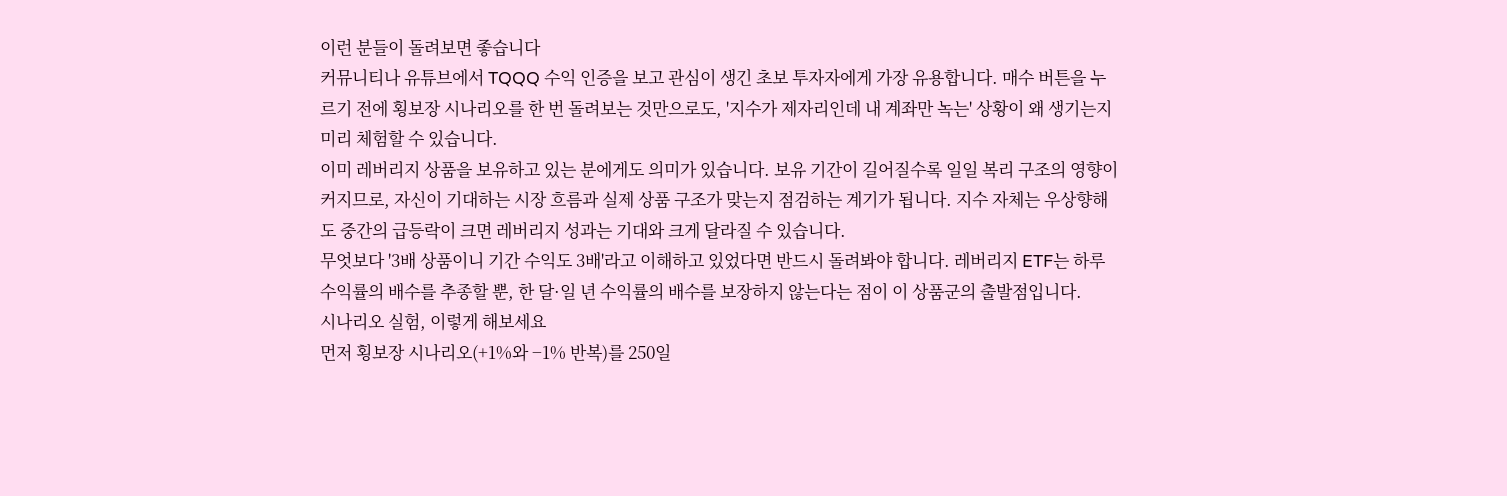이런 분들이 돌려보면 좋습니다
커뮤니티나 유튜브에서 TQQQ 수익 인증을 보고 관심이 생긴 초보 투자자에게 가장 유용합니다. 매수 버튼을 누르기 전에 횡보장 시나리오를 한 번 돌려보는 것만으로도, '지수가 제자리인데 내 계좌만 녹는' 상황이 왜 생기는지 미리 체험할 수 있습니다.
이미 레버리지 상품을 보유하고 있는 분에게도 의미가 있습니다. 보유 기간이 길어질수록 일일 복리 구조의 영향이 커지므로, 자신이 기대하는 시장 흐름과 실제 상품 구조가 맞는지 점검하는 계기가 됩니다. 지수 자체는 우상향해도 중간의 급등락이 크면 레버리지 성과는 기대와 크게 달라질 수 있습니다.
무엇보다 '3배 상품이니 기간 수익도 3배'라고 이해하고 있었다면 반드시 돌려봐야 합니다. 레버리지 ETF는 하루 수익률의 배수를 추종할 뿐, 한 달·일 년 수익률의 배수를 보장하지 않는다는 점이 이 상품군의 출발점입니다.
시나리오 실험, 이렇게 해보세요
먼저 횡보장 시나리오(+1%와 −1% 반복)를 250일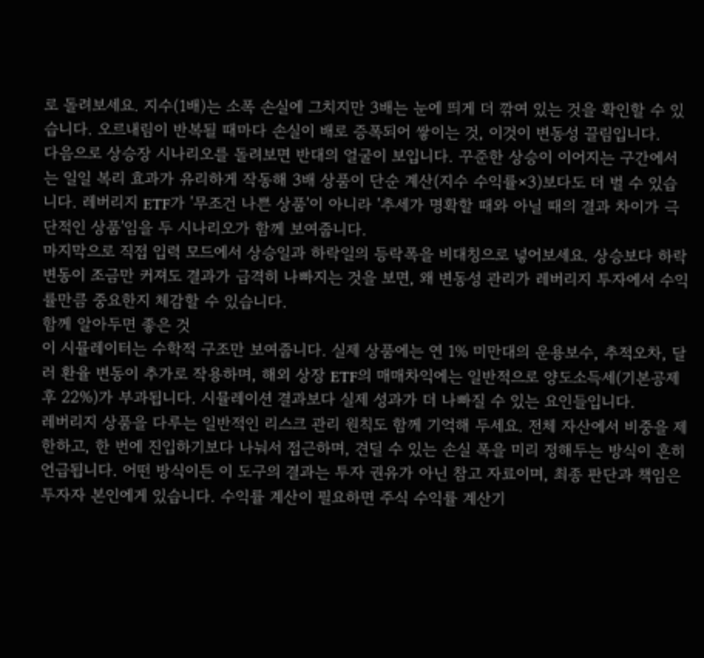로 돌려보세요. 지수(1배)는 소폭 손실에 그치지만 3배는 눈에 띄게 더 깎여 있는 것을 확인할 수 있습니다. 오르내림이 반복될 때마다 손실이 배로 증폭되어 쌓이는 것, 이것이 변동성 끌림입니다.
다음으로 상승장 시나리오를 돌려보면 반대의 얼굴이 보입니다. 꾸준한 상승이 이어지는 구간에서는 일일 복리 효과가 유리하게 작동해 3배 상품이 단순 계산(지수 수익률×3)보다도 더 벌 수 있습니다. 레버리지 ETF가 '무조건 나쁜 상품'이 아니라 '추세가 명확할 때와 아닐 때의 결과 차이가 극단적인 상품'임을 두 시나리오가 함께 보여줍니다.
마지막으로 직접 입력 모드에서 상승일과 하락일의 등락폭을 비대칭으로 넣어보세요. 상승보다 하락 변동이 조금만 커져도 결과가 급격히 나빠지는 것을 보면, 왜 변동성 관리가 레버리지 투자에서 수익률만큼 중요한지 체감할 수 있습니다.
함께 알아두면 좋은 것
이 시뮬레이터는 수학적 구조만 보여줍니다. 실제 상품에는 연 1% 미만대의 운용보수, 추적오차, 달러 환율 변동이 추가로 작용하며, 해외 상장 ETF의 매매차익에는 일반적으로 양도소득세(기본공제 후 22%)가 부과됩니다. 시뮬레이션 결과보다 실제 성과가 더 나빠질 수 있는 요인들입니다.
레버리지 상품을 다루는 일반적인 리스크 관리 원칙도 함께 기억해 두세요. 전체 자산에서 비중을 제한하고, 한 번에 진입하기보다 나눠서 접근하며, 견딜 수 있는 손실 폭을 미리 정해두는 방식이 흔히 언급됩니다. 어떤 방식이든 이 도구의 결과는 투자 권유가 아닌 참고 자료이며, 최종 판단과 책임은 투자자 본인에게 있습니다. 수익률 계산이 필요하면 주식 수익률 계산기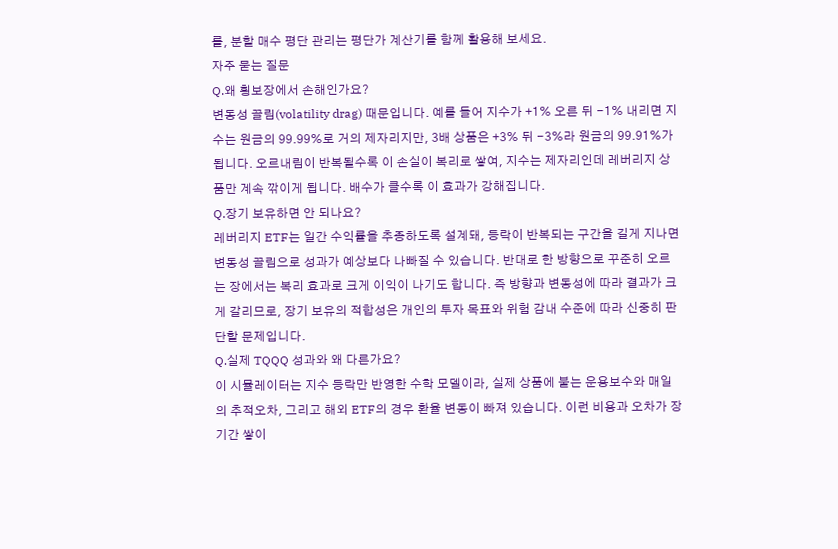를, 분할 매수 평단 관리는 평단가 계산기를 함께 활용해 보세요.
자주 묻는 질문
Q.왜 횡보장에서 손해인가요?
변동성 끌림(volatility drag) 때문입니다. 예를 들어 지수가 +1% 오른 뒤 −1% 내리면 지수는 원금의 99.99%로 거의 제자리지만, 3배 상품은 +3% 뒤 −3%라 원금의 99.91%가 됩니다. 오르내림이 반복될수록 이 손실이 복리로 쌓여, 지수는 제자리인데 레버리지 상품만 계속 깎이게 됩니다. 배수가 클수록 이 효과가 강해집니다.
Q.장기 보유하면 안 되나요?
레버리지 ETF는 일간 수익률을 추종하도록 설계돼, 등락이 반복되는 구간을 길게 지나면 변동성 끌림으로 성과가 예상보다 나빠질 수 있습니다. 반대로 한 방향으로 꾸준히 오르는 장에서는 복리 효과로 크게 이익이 나기도 합니다. 즉 방향과 변동성에 따라 결과가 크게 갈리므로, 장기 보유의 적합성은 개인의 투자 목표와 위험 감내 수준에 따라 신중히 판단할 문제입니다.
Q.실제 TQQQ 성과와 왜 다른가요?
이 시뮬레이터는 지수 등락만 반영한 수학 모델이라, 실제 상품에 붙는 운용보수와 매일의 추적오차, 그리고 해외 ETF의 경우 환율 변동이 빠져 있습니다. 이런 비용과 오차가 장기간 쌓이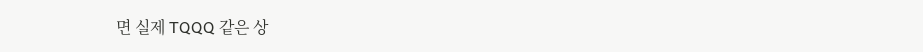면 실제 TQQQ 같은 상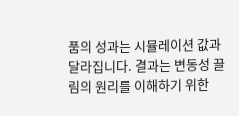품의 성과는 시뮬레이션 값과 달라집니다. 결과는 변동성 끌림의 원리를 이해하기 위한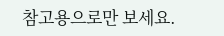참고용으로만 보세요.